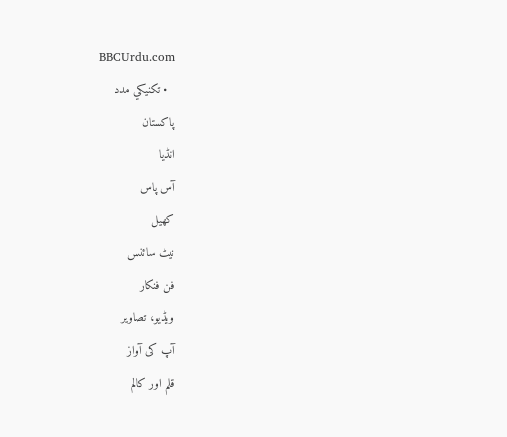BBCUrdu.com
  • تکنيکي مدد
پاکستان
انڈیا
آس پاس
کھیل
نیٹ سائنس
فن فنکار
ویڈیو، تصاویر
آپ کی آواز
قلم اور کالم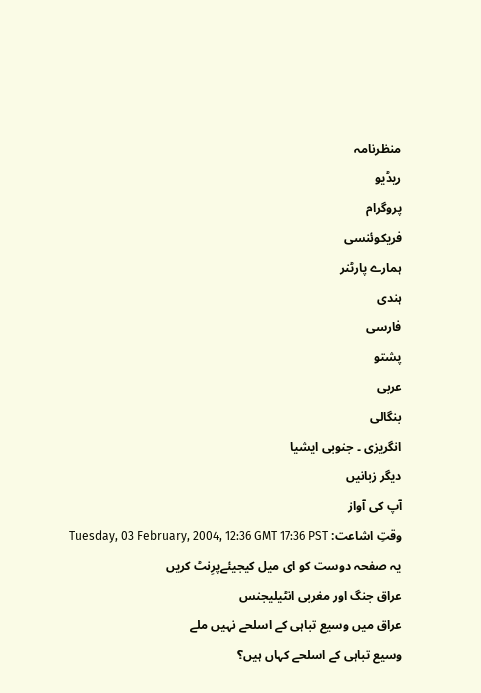منظرنامہ
ریڈیو
پروگرام
فریکوئنسی
ہمارے پارٹنر
ہندی
فارسی
پشتو
عربی
بنگالی
انگریزی ۔ جنوبی ایشیا
دیگر زبانیں
آپ کی آواز
وقتِ اشاعت: Tuesday, 03 February, 2004, 12:36 GMT 17:36 PST
یہ صفحہ دوست کو ای میل کیجیئےپرِنٹ کریں
عراق جنگ اور مغربی انٹیلیجنس
عراق میں وسیع تباہی کے اسلحے نہیں ملے
وسیع تباہی کے اسلحے کہاں ہیں؟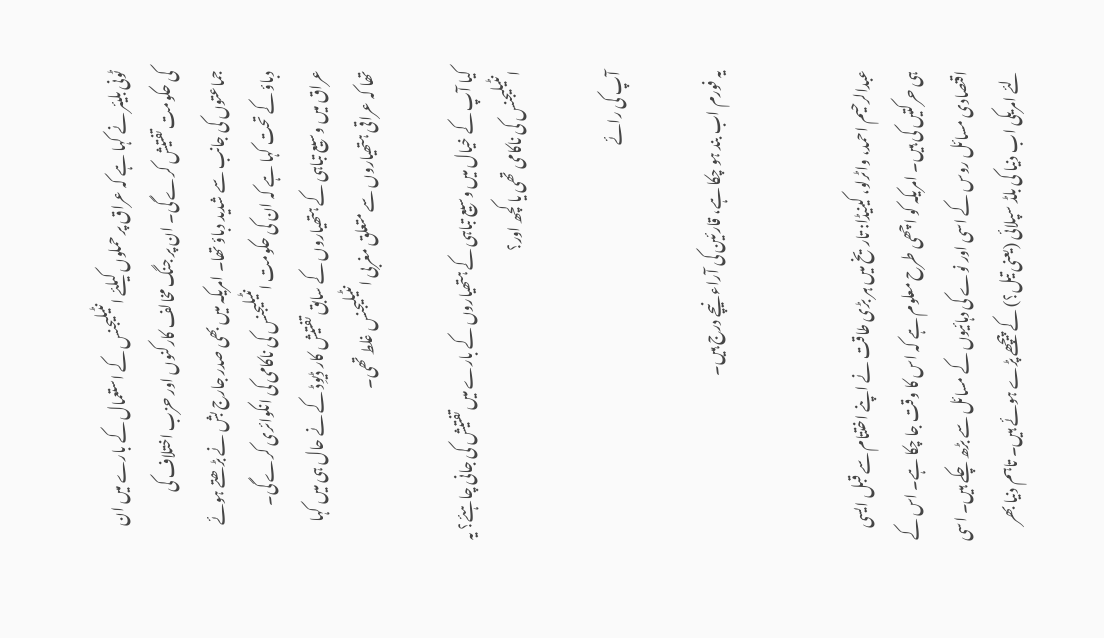ٹونی بلیئر نے کہا ہے کہ عراق پر حملوں کیلئے انٹیلیجنس کے استعمال کے بارے میں ان کی حکومت تفتیش کرے گی۔ ان پر جنگ مخالف کارکنوں اور حزب اختلاف کی جماعتوں کی جانب سے شدید دباؤ تھا۔ امریکہ میں بھی صدر جارج بش نے بڑھتے ہوئے دباؤ کے تحت کہا ہے کہ ان کی حکومت انٹیلیجنس کی ناکامی کی انکوائری کرے گی۔ عراق میں وسیع تباہی کے ہتھیاروں کے سابق تفتیش کار ڈیوِڈ کے نے حال ہی میں کہا تھا کہ عراقی ہتھیاروں سے متعلق مغربی انٹیلیجنس غلط تھی۔

کیا آپ کے خیال میں وسیع تباہی کے ہتھیاروں کے بارے میں تفتیش کی جانی چاہئے؟ یہ انٹیلیجنس کی ناکامی تھی یا کچھ اور؟

آپ کی رائے

یہ فورم اب بند ہو چکا ہے، قارئین کی آراء نیچے درج ہیں۔


عبدالرحیم احمد، واٹرلو، کینیڈا: تاریخ میں ہر بڑی طاقت نے اپنے اختتام سے قبل ایسی ہی حرکتیں کی ہیں۔ امریکہ کو اچھی طرح معلوم ہے کہ اس کا وقت جا چکا ہے۔ اس کے اقتصادی مسائل روس کے اسی اور نوے کی دہائیوں کے مسائل سے بڑھ چکے ہیں۔ اسی لئے امریکی اب دنیا کی بلڈ سپلائی (یعنی تیل؟) کے پیچھے پڑے ہوئے ہیں۔ تاہم دنیا بھر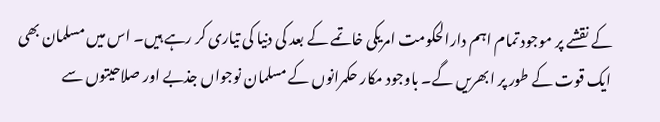کے نقشے پر موجود تمام اہم دارالحکومت امریکی خاتمے کے بعد کی دنیا کی تیاری کر رہے ہیں۔ اس میں مسلمان بھی ایک قوت کے طور پر ابھریں گے۔ باوجود مکار حکمرانوں کے مسلمان نوجواں جذبے اور صلاحیتوں سے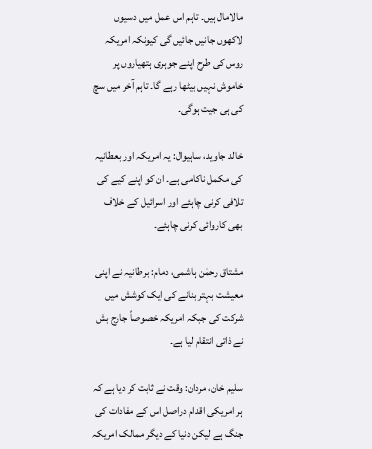مالامال ہیں۔ تاہم اس عمل میں دسیوں لاکھوں جانیں جائیں گی کیونکہ امریکہ روس کی طرح اپنے جوہری ہتھیاروں پر خاموش نہیں بیٹھا رہے گا۔ تاہم آخر میں سچ کی ہی جیت ہوگی۔

خالد جاوید، ساہیوال: یہ امریکہ اور بعطانیہ کی مکمل ناکامی ہے۔ ان کو اپنے کیے کی تلافی کرنی چاہئے اور اسرائیل کے خلاف بھی کاروائی کرنی چاہئے۔

مشتاق رحمٰن ہاشمی، دمام: برطانیہ نے اپنی معیشت بہتر بنانے کی ایک کوشش میں شرکت کی جبکہ امریکہ خصوصاً جارج بش نے ذاتی انتقام لیا ہے۔

سلیم خان، مردان: وقت نے ثابت کر دیا ہے کہ ہر امریکی اقدام دراصل اس کے مفادات کی جنگ ہے لیکن دنیا کے دیگر ممالک امریکہ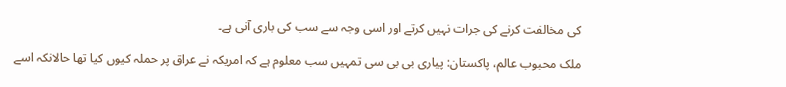کی مخالفت کرنے کی جرات نہیں کرتے اور اسی وجہ سے سب کی باری آنی ہے۔

ملک محبوب عالم، پاکستان: پیاری بی بی سی تمہیں سب معلوم ہے کہ امریکہ نے عراق پر حملہ کیوں کیا تھا حالانکہ اسے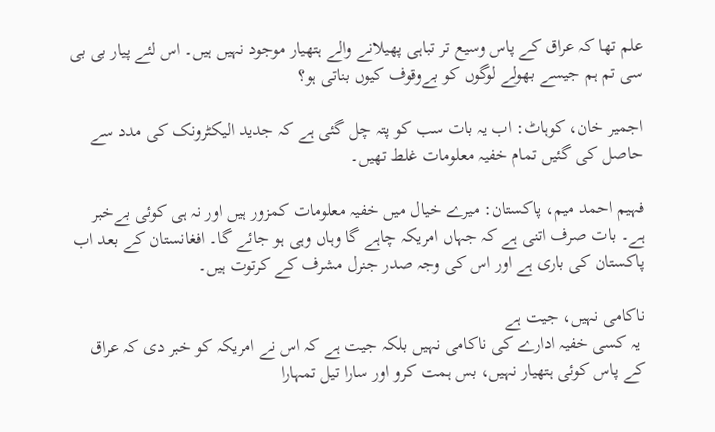علم تھا کہ عراق کے پاس وسیع تر تباہی پھیلانے والے ہتھیار موجود نہیں ہیں۔ اس لئے پیار بی بی سی تم ہم جیسے بھولے لوگوں کو بےوقوف کیوں بناتی ہو؟

اجمیر خان، کوہاٹ: اب یہ بات سب کو پتہ چل گئی ہے کہ جدید الیکٹرونک کی مدد سے حاصل کی گئیں تمام خفیہ معلومات غلط تھیں۔

فہیم احمد میم، پاکستان: میرے خیال میں خفیہ معلومات کمزور ہیں اور نہ ہی کوئی بےخبر ہے۔ بات صرف اتنی ہے کہ جہاں امریکہ چاہے گا وہاں وہی ہو جائے گا۔ افغانستان کے بعد اب پاکستان کی باری ہے اور اس کی وجہ صدر جنرل مشرف کے کرتوت ہیں۔

ناکامی نہیں، جیت ہے
 یہ کسی خفیہ ادارے کی ناکامی نہیں بلکہ جیت ہے کہ اس نے امریکہ کو خبر دی کہ عراق کے پاس کوئی ہتھیار نہیں، بس ہمت کرو اور سارا تیل تمہارا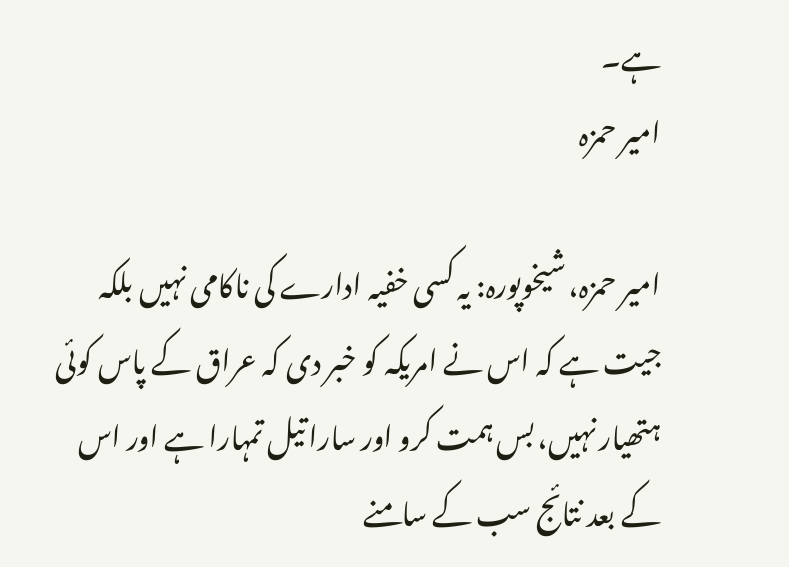ہے۔
امیر حمزہ

امیر حمزہ، شیخوپورہ: یہ کسی خفیہ ادارے کی ناکامی نہیں بلکہ جیت ہے کہ اس نے امریکہ کو خبر دی کہ عراق کے پاس کوئی ہتھیار نہیں، بس ہمت کرو اور سارا تیل تمہارا ہے اور اس کے بعد نتائج سب کے سامنے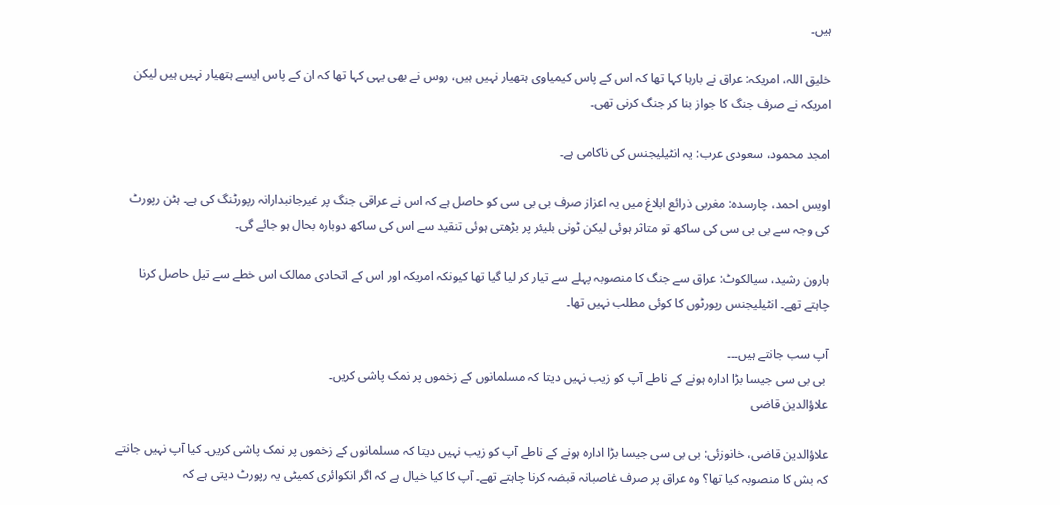ہیں۔

خلیق اللہ، امریکہ: عراق نے بارہا کہا تھا کہ اس کے پاس کیمیاوی ہتھیار نہیں ہیں، روس نے بھی یہی کہا تھا کہ ان کے پاس ایسے ہتھیار نہیں ہیں لیکن امریکہ نے صرف جنگ کا جواز بنا کر جنگ کرنی تھی۔

امجد محمود، سعودی عرب: یہ انٹیلیجنس کی ناکامی ہے۔

اویس احمد، چارسدہ: مغربی ذرائع ابلاغ میں یہ اعزاز صرف بی بی سی کو حاصل ہے کہ اس نے عراقی جنگ پر غیرجانبدارانہ رپورٹنگ کی ہے۔ ہٹن رپورٹ کی وجہ سے بی بی سی کی ساکھ تو متاثر ہوئی لیکن ٹونی بلیئر پر بڑھتی ہوئی تنقید سے اس کی ساکھ دوبارہ بحال ہو جائے گی۔

ہارون رشید، سیالکوٹ: عراق سے جنگ کا منصوبہ پہلے سے تیار کر لیا گیا تھا کیونکہ امریکہ اور اس کے اتحادی ممالک اس خطے سے تیل حاصل کرنا چاہتے تھے۔ انٹیلیجنس رپورٹوں کا کوئی مطلب نہیں تھا۔

آپ سب جانتے ہیں۔۔۔
 بی بی سی جیسا بڑا ادارہ ہونے کے ناطے آپ کو زیب نہیں دیتا کہ مسلمانوں کے زخموں پر نمک پاشی کریں۔
علاؤالدین قاضی

علاؤالدین قاضی، خانوزئی: بی بی سی جیسا بڑا ادارہ ہونے کے ناطے آپ کو زیب نہیں دیتا کہ مسلمانوں کے زخموں پر نمک پاشی کریں۔ کیا آپ نہیں جانتے کہ بش کا منصوبہ کیا تھا؟ وہ عراق پر صرف غاصبانہ قبضہ کرنا چاہتے تھے۔ آپ کا کیا خیال ہے کہ اگر انکوائری کمیٹی یہ رپورٹ دیتی ہے کہ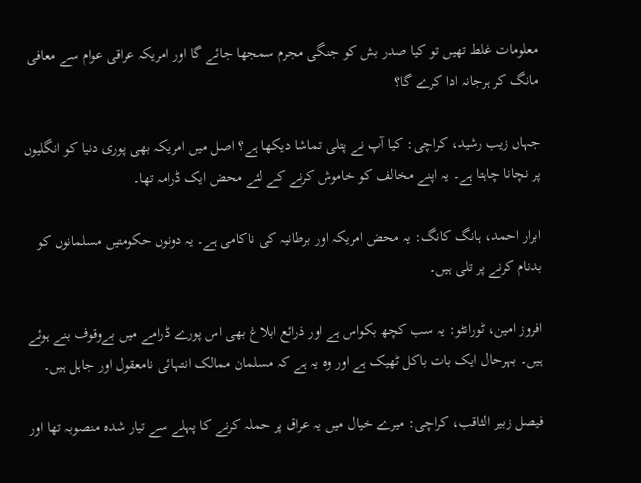معلومات غلط تھیں تو کیا صدر بش کو جنگی مجرم سمجھا جائے گا اور امریکہ عراقی عوام سے معافی مانگ کر ہرجانہ ادا کرے گا؟

جہاں زیب رشید، کراچی: کیا آپ نے پتلی تماشا دیکھا ہے؟ اصل میں امریکہ بھی پوری دنیا کو انگلیوں پر نچانا چاہتا ہے۔ یہ اپنے مخالف کو خاموش کرنے کے لئے محض ایک ڈرامہ تھا۔

ابرار احمد، ہانگ کانگ: یہ محض امریکہ اور برطانیہ کی ناکامی ہے۔ یہ دونوں حکومتیں مسلمانوں کو بدنام کرنے پر تلی ہیں۔

افروز امین، ٹورانٹو: یہ سب کچھ بکواس ہے اور ذرائع ابلاغ بھی اس پورے ڈرامے میں بےوقوف بنے ہوئے ہیں۔ بہرحال ایک بات باکل ٹھیک ہے اور وہ یہ ہے کہ مسلمان ممالک انتہائی نامعقول اور جاہل ہیں۔

فیصل زبیر الثاقب، کراچی: میرے خیال میں یہ عراق پر حملہ کرنے کا پہلے سے تیار شدہ منصوبہ تھا اور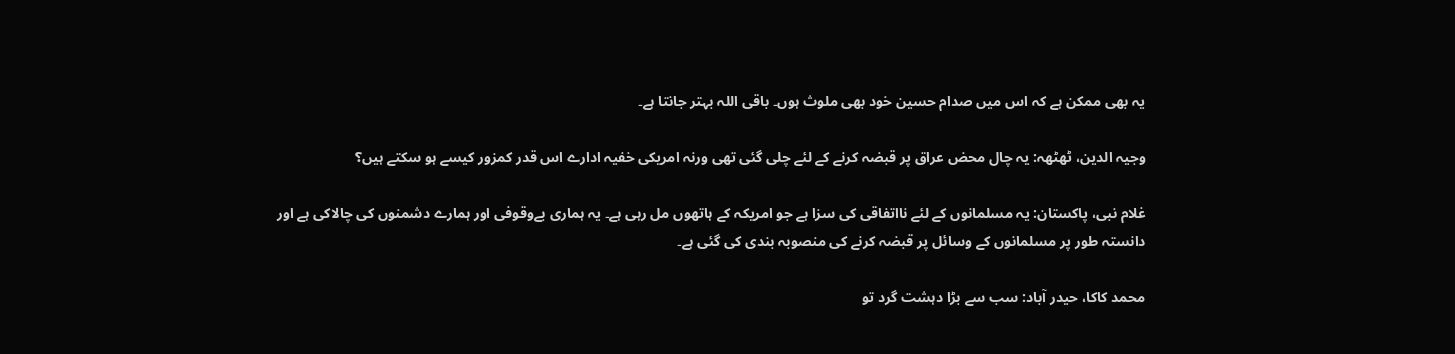یہ بھی ممکن ہے کہ اس میں صدام حسین خود بھی ملوث ہوں۔ باقی اللہ بہتر جانتا ہے۔

وجیہ الدین، ٹھٹھہ: یہ چال محض عراق پر قبضہ کرنے کے لئے چلی گئی تھی ورنہ امریکی خفیہ ادارے اس قدر کمزور کیسے ہو سکتے ہیں؟

غلام نبی، پاکستان: یہ مسلمانوں کے لئے نااتفاقی کی سزا ہے جو امریکہ کے ہاتھوں مل رہی ہے۔ یہ ہماری بےوقوفی اور ہمارے دشمنوں کی چالاکی ہے اور دانستہ طور پر مسلمانوں کے وسائل پر قبضہ کرنے کی منصوبہ بندی کی گئی ہے۔

محمد کاکا، حیدر آباد: سب سے بڑا دہشت گرد تو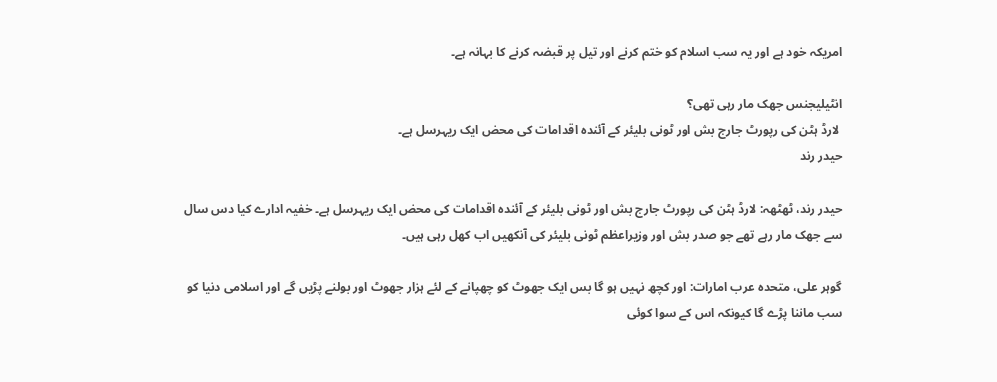امریکہ خود ہے اور یہ سب اسلام کو ختم کرنے اور تیل پر قبضہ کرنے کا بہانہ ہے۔

انٹیلیجنس جھک مار رہی تھی؟
 لارڈ ہٹن کی رپورٹ جارج بش اور ٹونی بلیئر کے آئندہ اقدامات کی محض ایک ریہرسل ہے۔
حیدر رند

حیدر رند، ٹھٹھہ: لارڈ ہٹن کی رپورٹ جارج بش اور ٹونی بلیئر کے آئندہ اقدامات کی محض ایک ریہرسل ہے۔ خفیہ ادارے کیا دس سال سے جھک مار رہے تھے جو صدر بش اور وزیراعظم ٹونی بلیئر کی آنکھیں اب کھل رہی ہیں۔

گوہر علی، متحدہ عرب امارات: اور کچھ نہیں ہو گا بس ایک جھوٹ کو چھپانے کے لئے ہزار جھوٹ اور بولنے پڑیں گے اور اسلامی دنیا کو سب ماننا پڑے گا کیونکہ اس کے سوا کوئی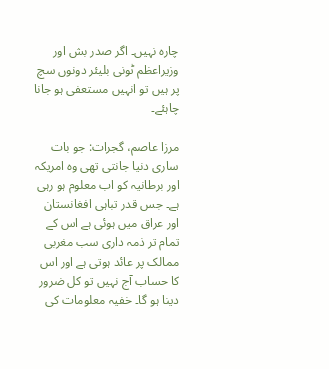چارہ نہیں۔ اگر صدر بش اور وزیراعظم ٹونی بلیئر دونوں سچ پر ہیں تو انہیں مستعفی ہو جانا چاہئے۔

مرزا عاصم، گجرات: جو بات ساری دنیا جانتی تھی وہ امریکہ اور برطانیہ کو اب معلوم ہو رہی ہے۔ جس قدر تباہی افغانستان اور عراق میں ہوئی ہے اس کے تمام تر ذمہ داری سب مغربی ممالک پر عائد ہوتی ہے اور اس کا حساب آج نہیں تو کل ضرور دینا ہو گا۔ خفیہ معلومات کی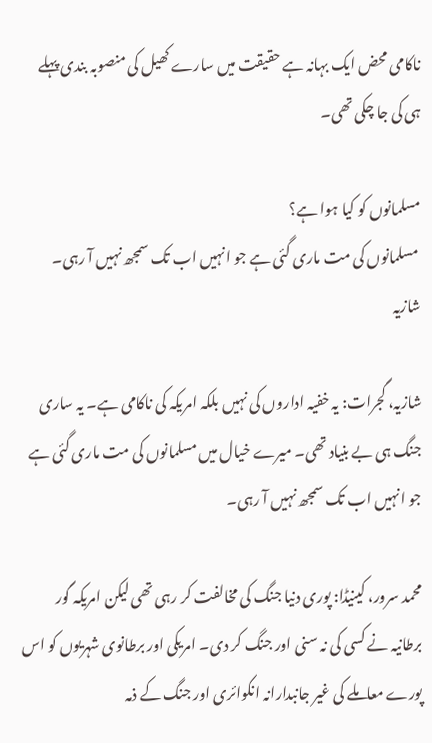ناکامی محض ایک بہانہ ہے حقیقت میں سارے کھیل کی منصوبہ بندی پہلے ہی کی جا چکی تھی۔

مسلمانوں کو کیا ہوا ہے؟
 مسلمانوں کی مت ماری گئی ہے جو انہیں اب تک سمجھ نہیں آ رہی۔
شازیہ

شازیہ، گجرات: یہ خفیہ اداروں کی نہیں بلکہ امریکہ کی ناکامی ہے۔ یہ ساری جنگ ہی بے بنیاد تھی۔ میرے خیال میں مسلمانوں کی مت ماری گئی ہے جو انہیں اب تک سمجھ نہیں آ رہی۔

محمد سرور، کینیڈا: پوری دنیا جنگ کی مخالفت کر رہی تھی لیکن امریکہ گور برطانیہ نے کسی کی نہ سنی اور جنگ کر دی۔ امریکی اور برطانوی شہریوں کو اس پورے معاملے کی غیر جانبدارانہ انکوائری اور جنگ کے ذمہ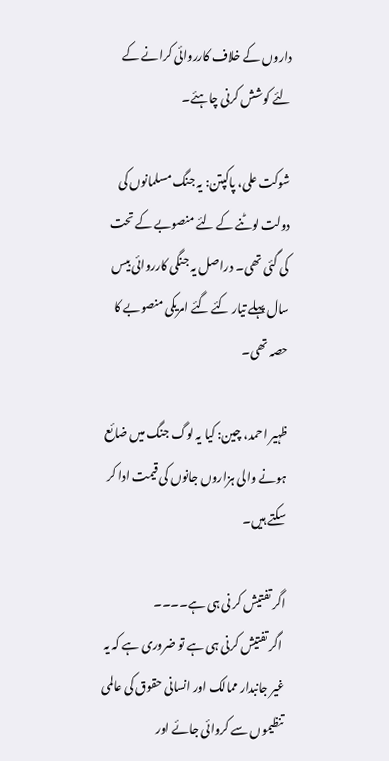داروں کے خلاف کارروائی کرانے کے لئے کوشش کرنی چاہئے۔

شوکت علی، پاکپتن: یہ جنگ مسلمانوں کی دولت لوٹنے کے لئے منصوبے کے تحت کی گئی تھی۔ دراصل یہ جنگی کارروائی بیس سال پہلے تیار کئے گئے امریکی منصوبے کا حصہ تھی۔

ظہیر احمد، چین: کیا یہ لوگ جنگ میں ضائع ہونے والی ہزاروں جانوں کی قیمت ادا کر سکتے ہیں۔

اگر تفتیش کر نی ہی ہے۔۔۔۔
 اگر تفتیش کرنی ہی ہے تو ضروری ہے کہ یہ غیر جانبدار ممالک اور انسانی حقوق کی عالمی تنظیموں سے کروائی جائے اور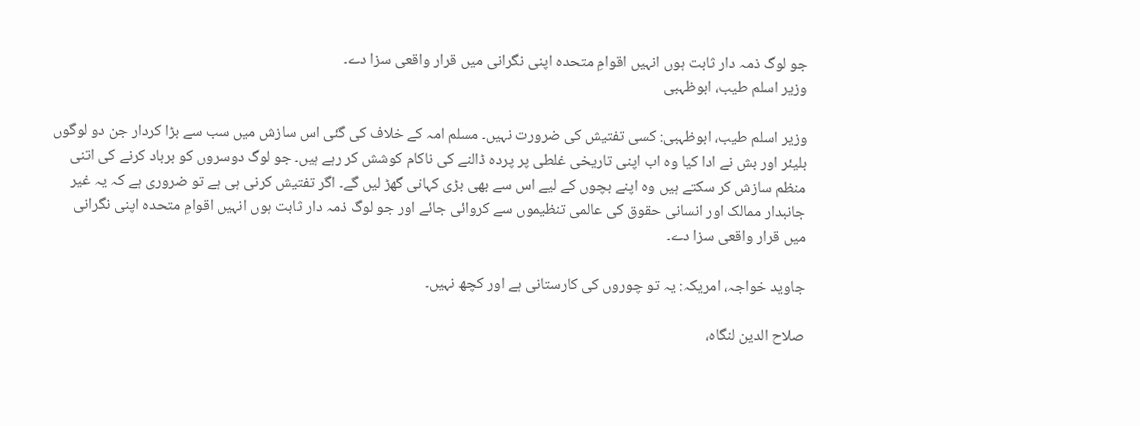جو لوگ ذمہ دار ثابت ہوں انہیں اقوامِ متحدہ اپنی نگرانی میں قرار واقعی سزا دے۔
وزیر اسلم طیب، ابوظہبی

وزیر اسلم طیب، ابوظہبی: کسی تفتیش کی ضرورت نہیں۔ مسلم امہ کے خلاف کی گئی اس سازش میں سب سے بڑا کردار جن دو لوگوں بلیئر اور بش نے ادا کیا وہ اب اپنی تاریخی غلطی پر پردہ ڈالنے کی ناکام کوشش کر رہے ہیں۔ جو لوگ دوسروں کو برباد کرنے کی اتنی منظم سازش کر سکتے ہیں وہ اپنے بچوں کے لیے اس سے بھی بڑی کہانی گھڑ لیں گے۔ اگر تفتیش کرنی ہی ہے تو ضروری ہے کہ یہ غیر جانبدار ممالک اور انسانی حقوق کی عالمی تنظیموں سے کروائی جائے اور جو لوگ ذمہ دار ثابت ہوں انہیں اقوامِ متحدہ اپنی نگرانی میں قرار واقعی سزا دے۔

جاوید خواجہ، امریکہ: یہ تو چوروں کی کارستانی ہے اور کچھ نہیں۔

صلاح الدین لنگاہ،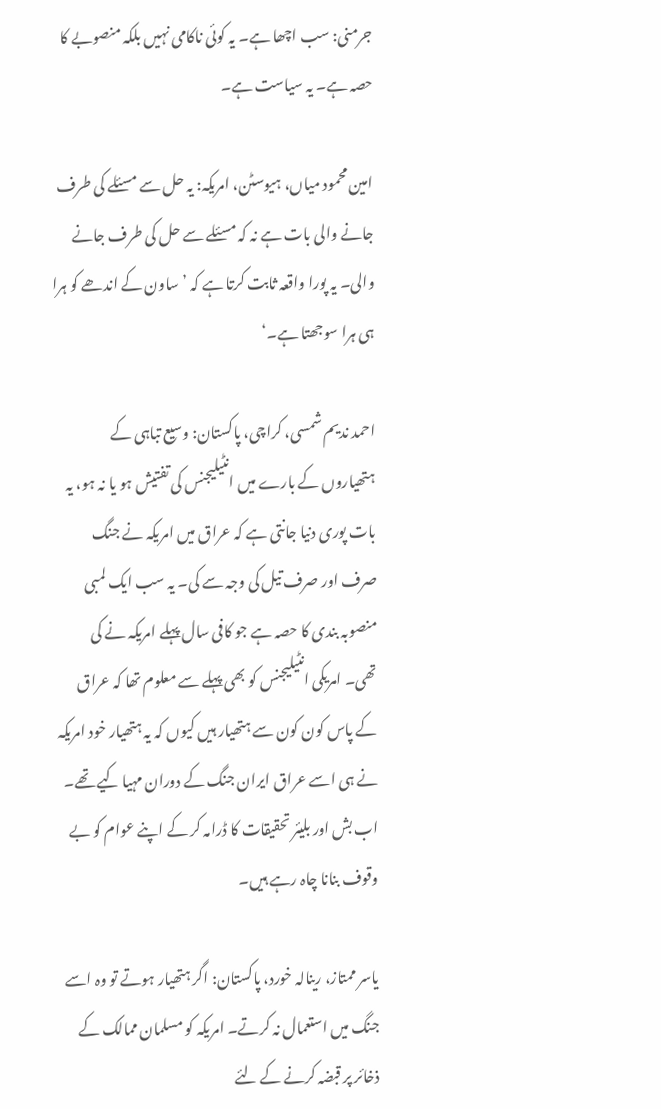جرمنی: سب اچھا ہے۔ یہ کوئی ناکامی نہیں بلکہ منصوبے کا حصہ ہے۔ یہ سیاست ہے۔

امین محمود میاں، ہیوسٹن، امریکہ: یہ حل سے مسئلے کی طرف جانے والی بات ہے نہ کہ مسئلے سے حل کی طرف جانے والی۔ یہ پورا واقعہ ثابت کرتا ہے کہ ’ساون کے اندھے کو ہرا ہی ہرا سوجھتا ہے۔‘

احمد ندیم شمسی، کراچی، پاکستان: وسیع تباہی کے ہتھیاروں کے بارے میں انٹیلیجنس کی تفتیش ہو یا نہ ہو، یہ بات پوری دنیا جانتی ہے کہ عراق میں امریکہ نے جنگ صرف اور صرف تیل کی وجہ سے کی۔ یہ سب ایک لمبی منصوبہ بندی کا حصہ ہے جو کافی سال پہلے امریکہ نے کی تھی۔ امریکی انٹیلیجنس کو بھی پہلے سے معلوم تھا کہ عراق کے پاس کون کون سے ہتھیار ہیں کیوں کہ یہ ہتھیار خود امریکہ نے ہی اسے عراق ایران جنگ کے دوران مہیا کیے تھے۔ اب بش اور بلیئر تحقیقات کا ڈرامہ کر کے اپنے عوام کو بے وقوف بنانا چاہ رہے ہیں۔

یاسر ممتاز، رینالہ خورد، پاکستان: اگر ہتھیار ہوتے تو وہ اسے جنگ میں استعمال نہ کرتے۔ امریکہ کو مسلمان ممالک کے ذخائر پر قبضہ کرنے کے لئے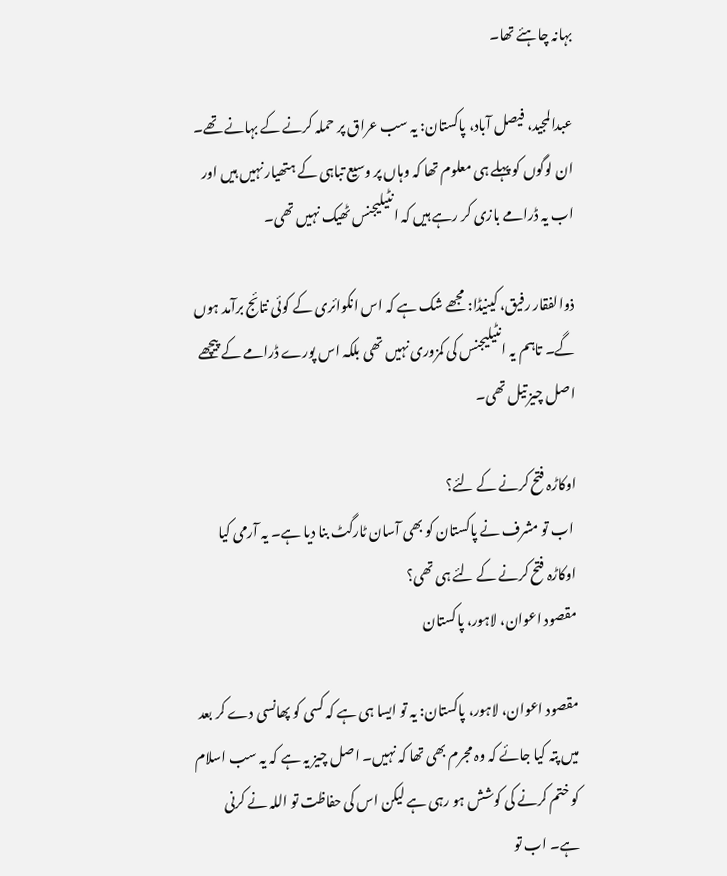بہانہ چاہئے تھا۔

عبدالمجید، فیصل آباد، پاکستان: یہ سب عراق پر حملہ کرنے کے بہانے تھے۔ ان لوگوں کو پہلے ہی معلوم تھا کہ وہاں پر وسیع تباہی کے ہتھیار نہیں ہیں اور اب یہ ڈرامے بازی کر رہے ہیں کہ انٹیلیجنس ٹھیک نہیں تھی۔

ذوالفقار رفیق، کینیڈا: مجھے شک ہے کہ اس انکوائری کے کوئی نتائج برآمد ہوں گے۔ تاہم یہ انٹیلیجنس کی کمزوری نہیں تھی بلکہ اس پورے ڈرامے کے پیچھے اصل چیز تیل تھی۔

اوکاڑہ فتح کرنے کے لئے؟
 اب تو مشرف نے پاکستان کو بھی آسان ٹارگٹ بنا دیا ہے۔ یہ آرمی کیا اوکاڑہ فتح کرنے کے لئے ہی تھی؟
مقصود اعوان، لاہور، پاکستان

مقصود اعوان، لاہور، پاکستان: یہ تو ایسا ہی ہے کہ کسی کو پھانسی دے کر بعد میں پتہ کیا جائے کہ وہ مجرم بھی تھا کہ نہیں۔ اصل چیز یہ ہے کہ یہ سب اسلام کو ختم کرنے کی کوشش ہو رہی ہے لیکن اس کی حفاظت تو اللہ نے کرنی ہے۔ اب تو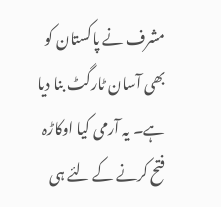مشرف نے پاکستان کو بھی آسان ٹارگٹ بنا دیا ہے۔ یہ آرمی کیا اوکاڑہ فتح کرنے کے لئے ہی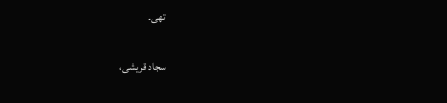تھی۔

سجاد قریشی،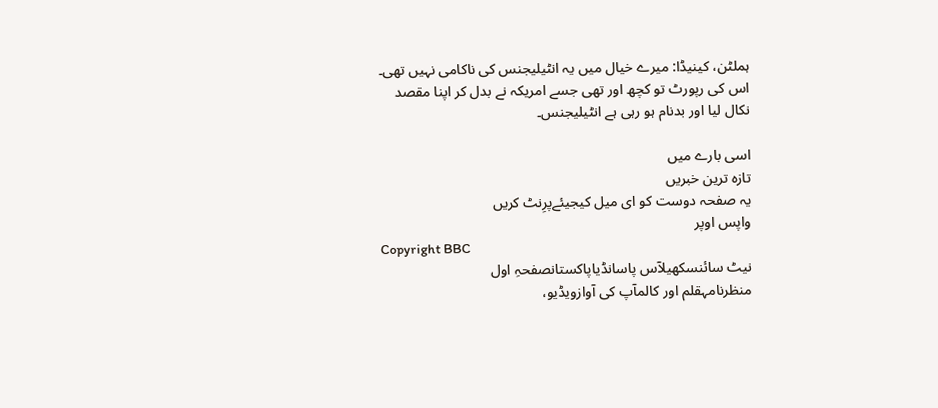ہملٹن، کینیڈا: میرے خیال میں یہ انٹیلیجنس کی ناکامی نہیں تھی۔ اس کی رپورٹ تو کچھ اور تھی جسے امریکہ نے بدل کر اپنا مقصد نکال لیا اور بدنام ہو رہی ہے انٹیلیجنس۔

اسی بارے میں
تازہ ترین خبریں
یہ صفحہ دوست کو ای میل کیجیئےپرِنٹ کریں
واپس اوپر
Copyright BBC
نیٹ سائنسکھیلآس پاسانڈیاپاکستانصفحہِ اول
منظرنامہقلم اور کالمآپ کی آوازویڈیو،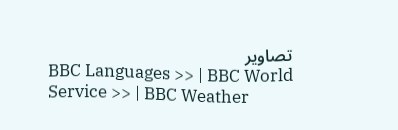تصاویر
BBC Languages >> | BBC World Service >> | BBC Weather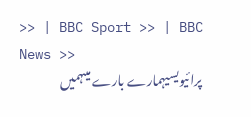>> | BBC Sport >> | BBC News >>
پرائیویسیہمارے بارے میںہمیں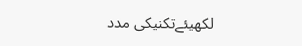لکھیئےتکنیکی مدد